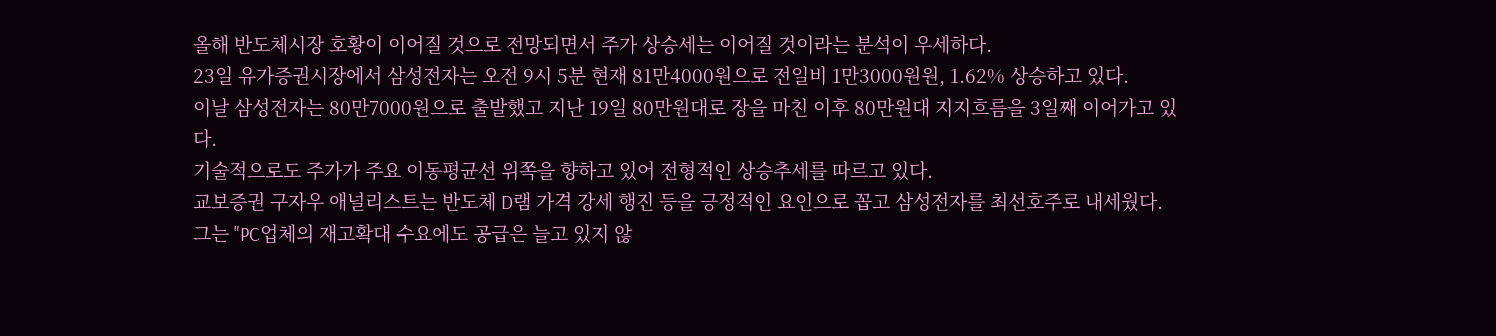올해 반도체시장 호황이 이어질 것으로 전망되면서 주가 상승세는 이어질 것이라는 분석이 우세하다.
23일 유가증권시장에서 삼성전자는 오전 9시 5분 현재 81만4000원으로 전일비 1만3000원원, 1.62% 상승하고 있다.
이날 삼성전자는 80만7000원으로 출발했고 지난 19일 80만원대로 장을 마친 이후 80만원대 지지흐름을 3일째 이어가고 있다.
기술적으로도 주가가 주요 이동평균선 위쪽을 향하고 있어 전형적인 상승추세를 따르고 있다.
교보증권 구자우 애널리스트는 반도체 D램 가격 강세 행진 등을 긍정적인 요인으로 꼽고 삼성전자를 최선호주로 내세웠다.
그는 "PC업체의 재고확대 수요에도 공급은 늘고 있지 않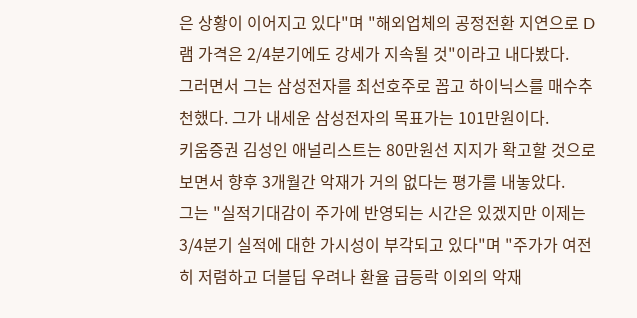은 상황이 이어지고 있다"며 "해외업체의 공정전환 지연으로 D램 가격은 2/4분기에도 강세가 지속될 것"이라고 내다봤다.
그러면서 그는 삼성전자를 최선호주로 꼽고 하이닉스를 매수추천했다. 그가 내세운 삼성전자의 목표가는 101만원이다.
키움증권 김성인 애널리스트는 80만원선 지지가 확고할 것으로 보면서 향후 3개월간 악재가 거의 없다는 평가를 내놓았다.
그는 "실적기대감이 주가에 반영되는 시간은 있겠지만 이제는 3/4분기 실적에 대한 가시성이 부각되고 있다"며 "주가가 여전히 저렴하고 더블딥 우려나 환율 급등락 이외의 악재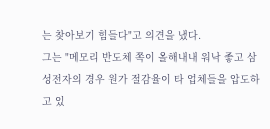는 찾아보기 힘들다"고 의견을 냈다.
그는 "메모리 반도체 쪽이 올해내내 워낙 좋고 삼성전자의 경우 원가 절감율이 타 업체들을 압도하고 있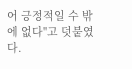어 긍정적일 수 밖에 없다"고 덧붙였다.